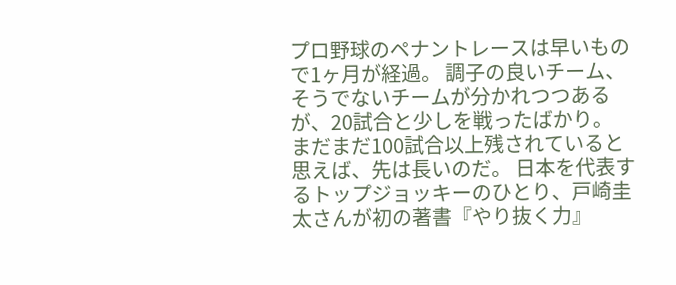プロ野球のペナントレースは早いもので1ヶ月が経過。 調子の良いチーム、そうでないチームが分かれつつあるが、20試合と少しを戦ったばかり。 まだまだ100試合以上残されていると思えば、先は長いのだ。 日本を代表するトップジョッキーのひとり、戸崎圭太さんが初の著書『やり抜く力』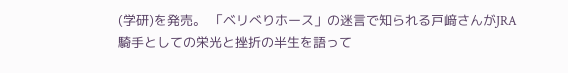(学研)を発売。 「ベリべりホース」の迷言で知られる戸﨑さんがJRA騎手としての栄光と挫折の半生を語って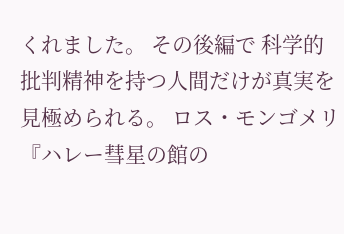くれました。 その後編で 科学的批判精神を持つ人間だけが真実を見極められる。 ロス・モンゴメリ『ハレー彗星の館の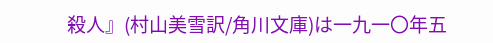殺人』(村山美雪訳/角川文庫)は一九一〇年五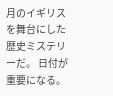月のイギリスを舞台にした歴史ミステリーだ。 日付が重要になる。